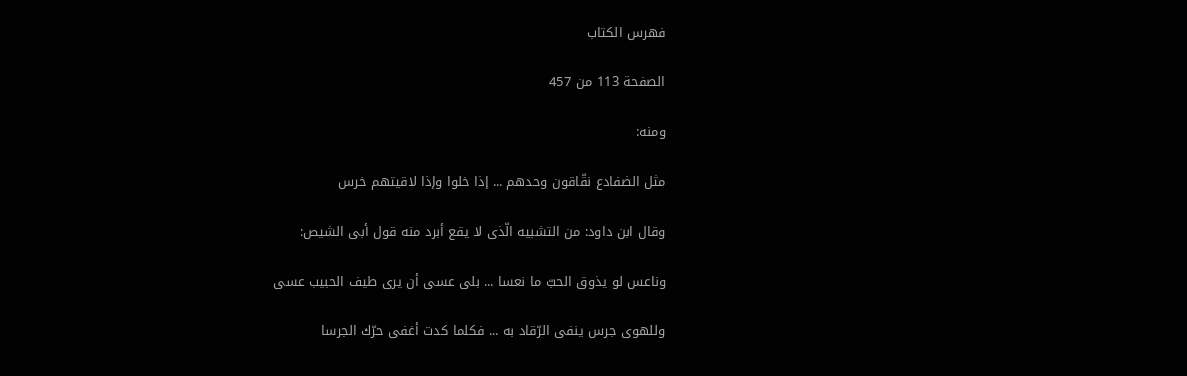فهرس الكتاب

الصفحة 113 من 457

ومنه:

مثل الضفادع نقّاقون وحدهم ... إذا خلوا وإذا لاقيتهم خرس

وقال ابن داود: من التشبيه الّذى لا يقع أبرد منه قول أبى الشيص:

وناعس لو يذوق الحبّ ما نعسا ... بلى عسى أن يرى طيف الحبيب عسى

وللهوى جرس ينفى الرّقاد به ... فكلما كدت أغفى حرّك الجرسا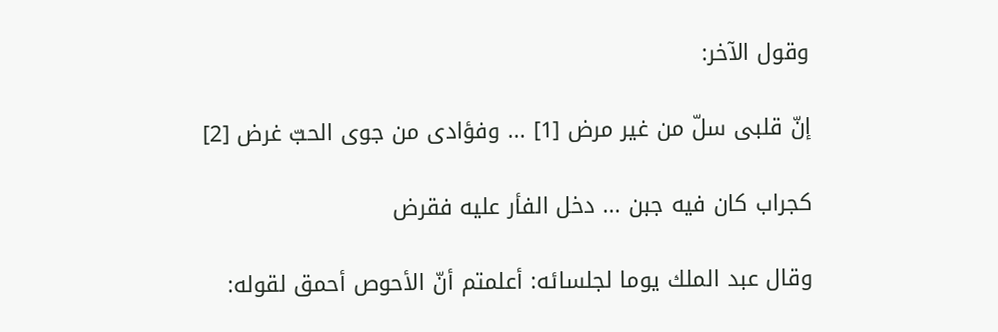وقول الآخر:

إنّ قلبى سلّ من غير مرض [1] ... وفؤادى من جوى الحبّ غرض [2]

كجراب كان فيه جبن ... دخل الفأر عليه فقرض

وقال عبد الملك يوما لجلسائه: أعلمتم أنّ الأحوص أحمق لقوله: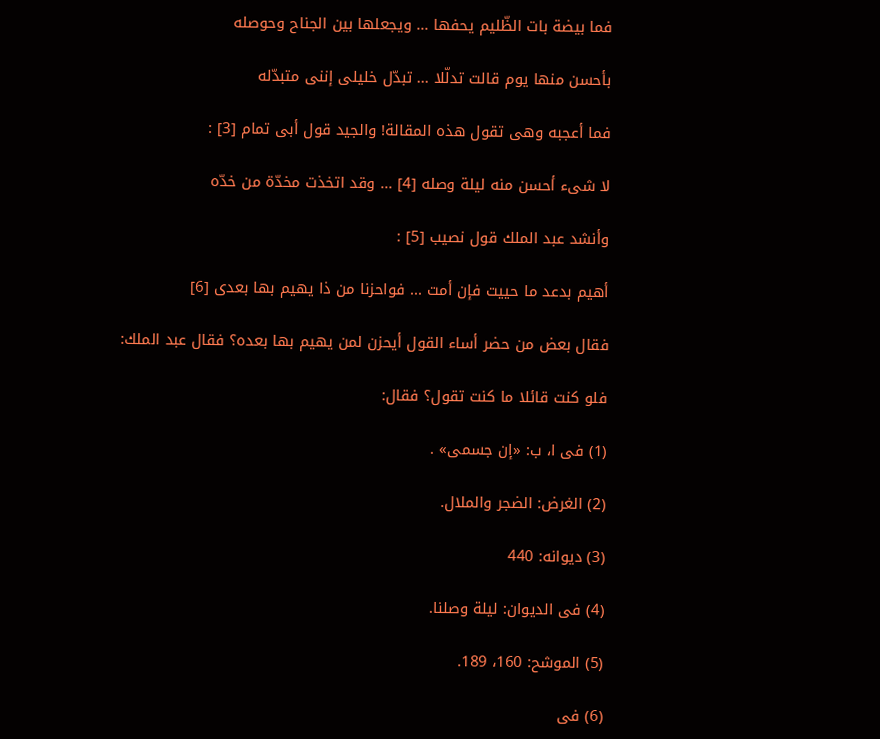فما بيضة بات الظّليم يحفها ... ويجعلها بين الجناح وحوصله

بأحسن منها يوم قالت تدلّلا ... تبدّل خليلى إننى متبدّله

فما أعجبه وهى تقول هذه المقالة! والجيد قول أبى تمام [3] :

لا شىء أحسن منه ليلة وصله [4] ... وقد اتخذت مخدّة من خدّه

وأنشد عبد الملك قول نصيب [5] :

أهيم بدعد ما حييت فإن أمت ... فواحزنا من ذا يهيم بها بعدى [6]

فقال بعض من حضر أساء القول أيحزن لمن يهيم بها بعده؟ فقال عبد الملك:

فلو كنت قائلا ما كنت تقول؟ فقال:

(1) فى ا، ب: «إن جسمى» .

(2) الغرض: الضجر والملال.

(3) ديوانه: 440

(4) فى الديوان: ليلة وصلنا.

(5) الموشح: 160، 189.

(6) فى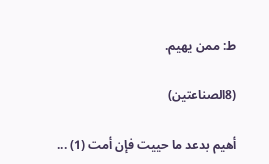ط: ممن يهيم.

(8الصناعتين)

أهيم بدعد ما حييت فإن أمت (1) ...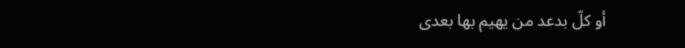أو كلّ بدعد من يهيم بها بعدى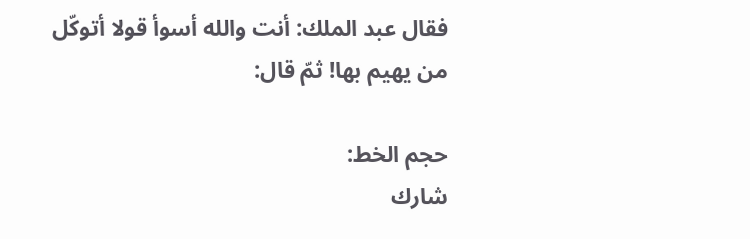فقال عبد الملك: أنت والله أسوأ قولا أتوكّل من يهيم بها! ثمّ قال:

حجم الخط:
شارك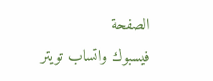الصفحة
فيسبوك واتساب تويتر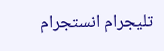تليجرام انستجرام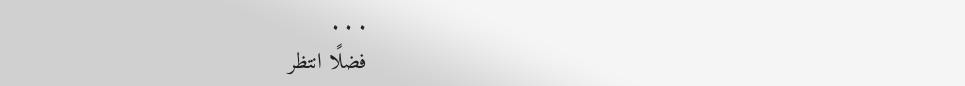. . .
فضلًا انتظر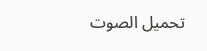تحميل الصوت